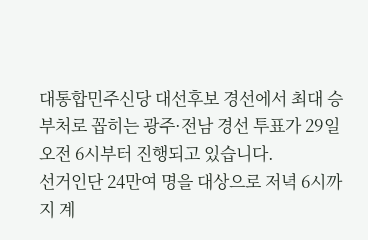대통합민주신당 대선후보 경선에서 최대 승부처로 꼽히는 광주·전남 경선 투표가 29일 오전 6시부터 진행되고 있습니다.
선거인단 24만여 명을 대상으로 저녁 6시까지 계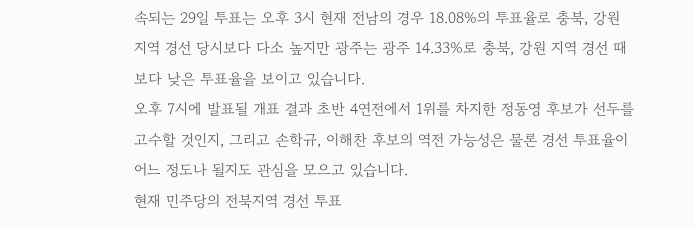속되는 29일 투표는 오후 3시 현재 전남의 경우 18.08%의 투표율로 충북, 강원 지역 경선 당시보다 다소 높지만 광주는 광주 14.33%로 충북, 강원 지역 경선 때보다 낮은 투표율을 보이고 있습니다.
오후 7시에 발표될 개표 결과 초반 4연전에서 1위를 차지한 정동영 후보가 선두를 고수할 것인지, 그리고 손학규, 이해찬 후보의 역전 가능성은 물론 경선 투표율이 어느 정도나 될지도 관심을 모으고 있습니다.
현재 민주당의 전북지역 경선 투표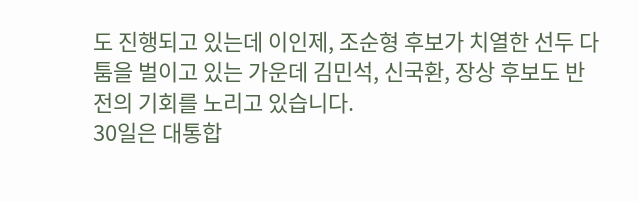도 진행되고 있는데 이인제, 조순형 후보가 치열한 선두 다툼을 벌이고 있는 가운데 김민석, 신국환, 장상 후보도 반전의 기회를 노리고 있습니다.
30일은 대통합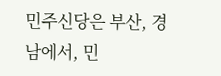민주신당은 부산, 경남에서, 민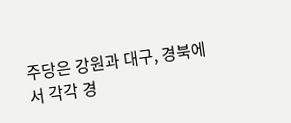주당은 강원과 대구, 경북에서 각각 경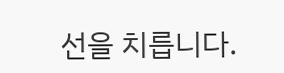선을 치릅니다.